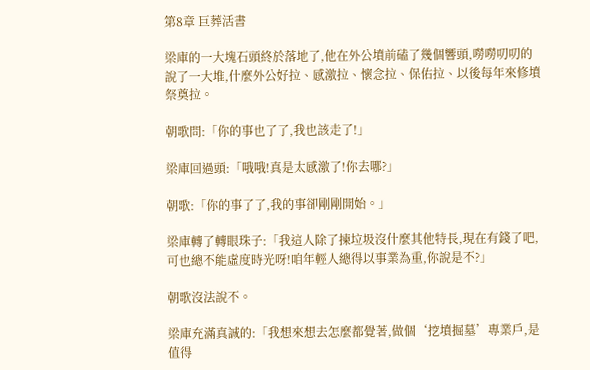第8章 巨葬活書

梁庫的一大塊石頭終於落地了,他在外公墳前磕了幾個響頭,嘮嘮叨叨的說了一大堆,什麼外公好拉、感激拉、懷念拉、保佑拉、以後每年來修墳祭奠拉。

朝歌問:「你的事也了了,我也該走了!」

梁庫回過頭:「哦哦!真是太感激了!你去哪?」

朝歌:「你的事了了,我的事卻剛剛開始。」

梁庫轉了轉眼珠子:「我這人除了揀垃圾沒什麼其他特長,現在有錢了吧,可也總不能虛度時光呀!咱年輕人總得以事業為重,你說是不?」

朝歌沒法說不。

梁庫充滿真誠的:「我想來想去怎麼都覺著,做個‘挖墳掘墓’專業戶,是值得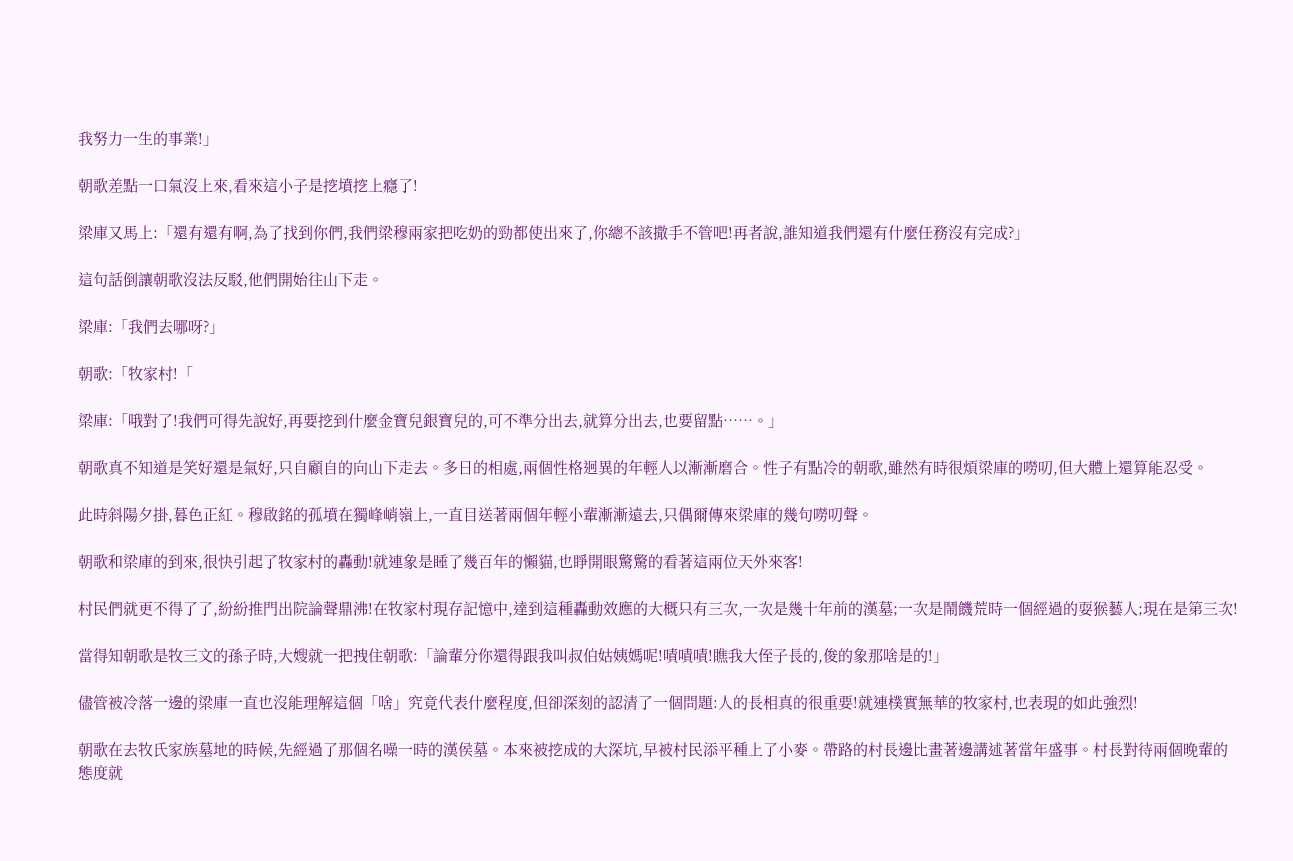我努力一生的事業!」

朝歌差點一口氣沒上來,看來這小子是挖墳挖上癮了!

梁庫又馬上:「還有還有啊,為了找到你們,我們梁穆兩家把吃奶的勁都使出來了,你總不該撒手不管吧!再者說,誰知道我們還有什麼任務沒有完成?」

這句話倒讓朝歌沒法反駁,他們開始往山下走。

梁庫:「我們去哪呀?」

朝歌:「牧家村!「

梁庫:「哦對了!我們可得先說好,再要挖到什麼金寶兒銀寶兒的,可不準分出去,就算分出去,也要留點……。」

朝歌真不知道是笑好還是氣好,只自顧自的向山下走去。多日的相處,兩個性格迥異的年輕人以漸漸磨合。性子有點冷的朝歌,雖然有時很煩梁庫的嘮叨,但大體上還算能忍受。

此時斜陽夕掛,暮色正紅。穆啟銘的孤墳在獨峰峭嶺上,一直目送著兩個年輕小輩漸漸遠去,只偶爾傳來梁庫的幾句嘮叨聲。

朝歌和梁庫的到來,很快引起了牧家村的轟動!就連象是睡了幾百年的懶貓,也睜開眼驚驚的看著這兩位天外來客!

村民們就更不得了了,紛紛推門出院論聲鼎沸!在牧家村現存記憶中,達到這種轟動效應的大概只有三次,一次是幾十年前的漢墓;一次是鬧饑荒時一個經過的耍猴藝人;現在是第三次!

當得知朝歌是牧三文的孫子時,大嫂就一把拽住朝歌:「論輩分你還得跟我叫叔伯姑姨媽呢!嘖嘖嘖!瞧我大侄子長的,俊的象那啥是的!」

儘管被冷落一邊的梁庫一直也沒能理解這個「啥」究竟代表什麼程度,但卻深刻的認清了一個問題:人的長相真的很重要!就連樸實無華的牧家村,也表現的如此強烈!

朝歌在去牧氏家族墓地的時候,先經過了那個名噪一時的漢侯墓。本來被挖成的大深坑,早被村民添平種上了小麥。帶路的村長邊比畫著邊講述著當年盛事。村長對待兩個晚輩的態度就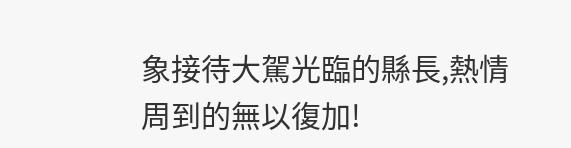象接待大駕光臨的縣長,熱情周到的無以復加!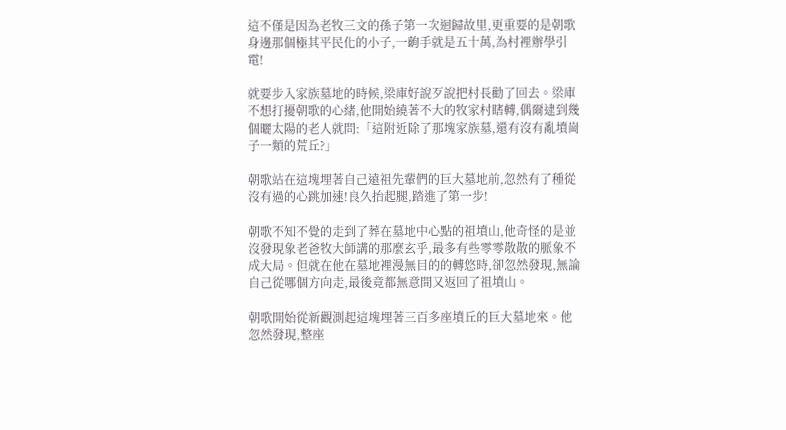這不僅是因為老牧三文的孫子第一次迴歸故里,更重要的是朝歌身邊那個極其平民化的小子,一齣手就是五十萬,為村裡辦學引電!

就要步入家族墓地的時候,梁庫好說歹說把村長勸了回去。梁庫不想打擾朝歌的心緒,他開始繞著不大的牧家村瞎轉,偶爾逮到幾個曬太陽的老人就問:「這附近除了那塊家族墓,還有沒有亂墳崗子一類的荒丘?」

朝歌站在這塊埋著自己遠祖先輩們的巨大墓地前,忽然有了種從沒有過的心跳加速!良久抬起腿,踏進了第一步!

朝歌不知不覺的走到了葬在墓地中心點的祖墳山,他奇怪的是並沒發現象老爸牧大師講的那麼玄乎,最多有些零零散散的脈象不成大局。但就在他在墓地裡漫無目的的轉悠時,卻忽然發現,無論自己從哪個方向走,最後竟都無意間又返回了祖墳山。

朝歌開始從新觀測起這塊埋著三百多座墳丘的巨大墓地來。他忽然發現,整座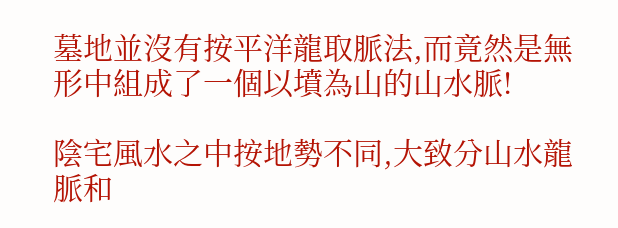墓地並沒有按平洋龍取脈法,而竟然是無形中組成了一個以墳為山的山水脈!

陰宅風水之中按地勢不同,大致分山水龍脈和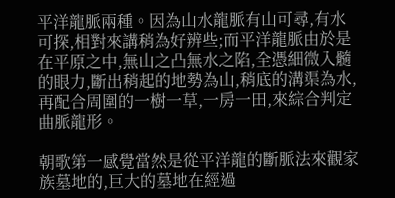平洋龍脈兩種。因為山水龍脈有山可尋,有水可探,相對來講稍為好辨些;而平洋龍脈由於是在平原之中,無山之凸無水之陷,全憑細微入髓的眼力,斷出稍起的地勢為山,稍底的溝渠為水,再配合周圍的一樹一草,一房一田,來綜合判定曲脈龍形。

朝歌第一感覺當然是從平洋龍的斷脈法來觀家族墓地的,巨大的墓地在經過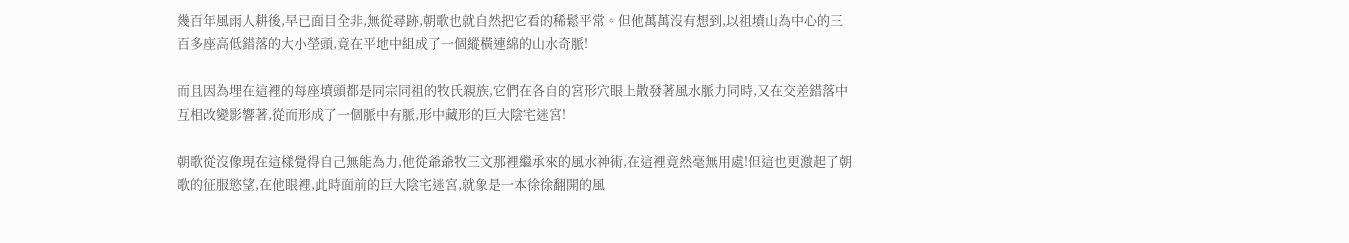幾百年風雨人耕後,早已面目全非,無從尋跡,朝歌也就自然把它看的稀鬆平常。但他萬萬沒有想到,以祖墳山為中心的三百多座高低錯落的大小塋頭,竟在平地中組成了一個縱橫連綿的山水奇脈!

而且因為埋在這裡的每座墳頭都是同宗同祖的牧氏親族,它們在各自的宮形穴眼上散發著風水脈力同時,又在交差錯落中互相改變影響著,從而形成了一個脈中有脈,形中藏形的巨大陰宅迷宮!

朝歌從沒像現在這樣覺得自己無能為力,他從爺爺牧三文那裡繼承來的風水神術,在這裡竟然毫無用處!但這也更激起了朝歌的征服慾望,在他眼裡,此時面前的巨大陰宅迷宮,就象是一本徐徐翻開的風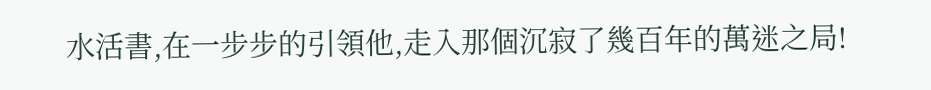水活書,在一步步的引領他,走入那個沉寂了幾百年的萬迷之局!